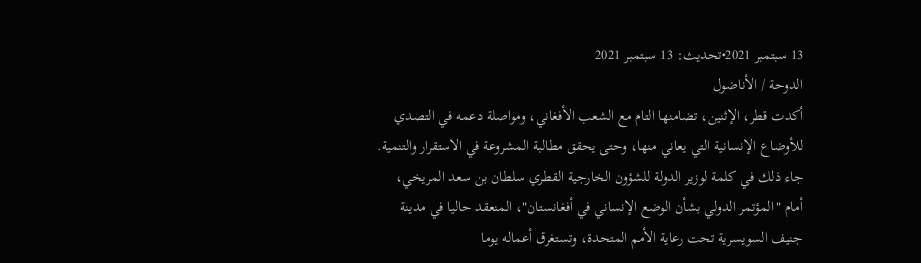13 سبتمبر 2021•تحديث: 13 سبتمبر 2021
الدوحة / الأناضول
أكدت قطر، الإثنين، تضامنها التام مع الشعب الأفغاني، ومواصلة دعمه في التصدي للأوضاع الإنسانية التي يعاني منها، وحتى يحقق مطالبة المشروعة في الاستقرار والتنمية.
جاء ذلك في كلمة لوزير الدولة للشؤون الخارجية القطري سلطان بن سعد المريخي، أمام "المؤتمر الدولي بشأن الوضع الإنساني في أفغانستان"، المنعقد حاليا في مدينة جنيف السويسرية تحت رعاية الأمم المتحدة، وتستغرق أعماله يوما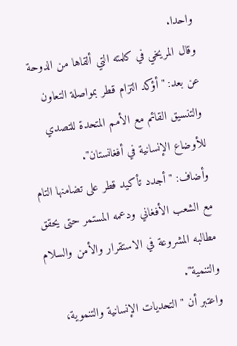واحدا.
وقال المريخي في كلمته التي ألقاها من الدوحة عن بعد: "أؤكد التزام قطر بمواصلة التعاون والتنسيق القائم مع الأمم المتحدة للتصدي للأوضاع الإنسانية في أفغانستان".
وأضاف: "أجدد تأكيد قطر على تضامنها التام مع الشعب الأفغاني ودعمه المستمر حتى يحقق مطالبه المشروعة في الاستقرار والأمن والسلام والتنمية".
واعتبر أن "التحديات الإنسانية والتنموية،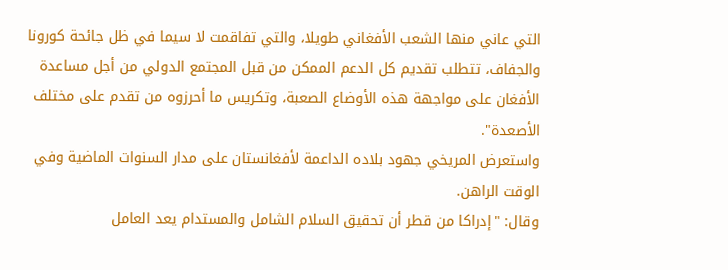التي عاني منها الشعب الأفغاني طويلا، والتي تفاقمت لا سيما في ظل جائحة كورونا والجفاف، تتطلب تقديم كل الدعم الممكن من قبل المجتمع الدولي من أجل مساعدة الأفغان على مواجهة هذه الأوضاع الصعبة، وتكريس ما أحرزوه من تقدم على مختلف الأصعدة".
واستعرض المريخي جهود بلاده الداعمة لأفغانستان على مدار السنوات الماضية وفي الوقت الراهن.
وقال: "إدراكا من قطر أن تحقيق السلام الشامل والمستدام يعد العامل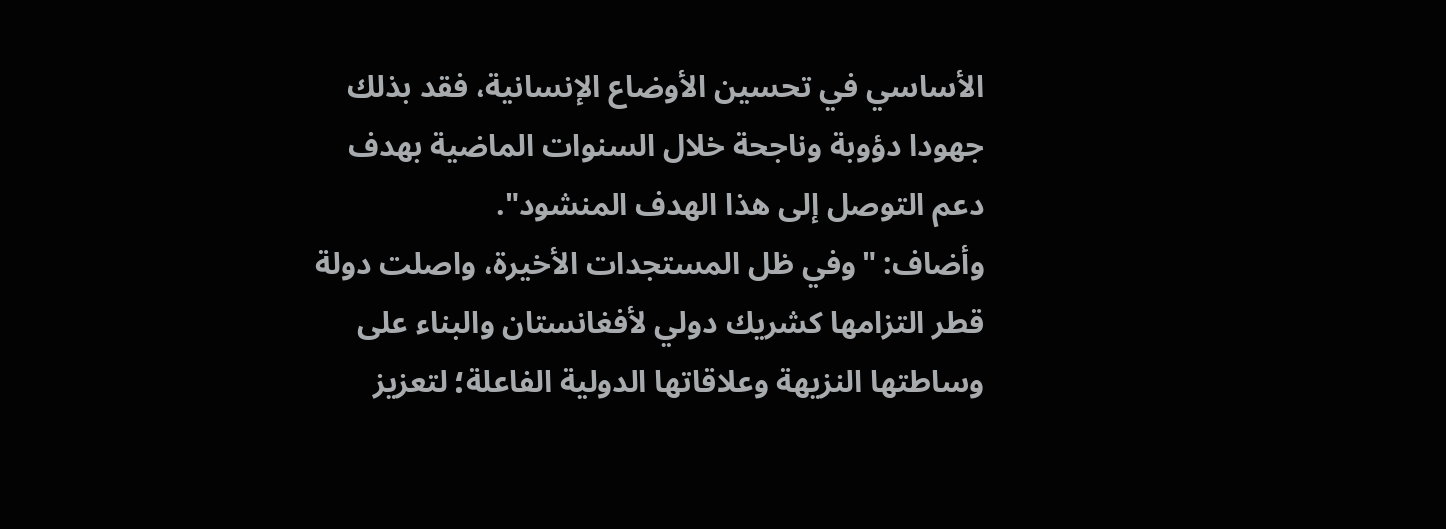الأساسي في تحسين الأوضاع الإنسانية، فقد بذلك جهودا دؤوبة وناجحة خلال السنوات الماضية بهدف دعم التوصل إلى هذا الهدف المنشود".
وأضاف: "وفي ظل المستجدات الأخيرة، واصلت دولة قطر التزامها كشريك دولي لأفغانستان والبناء على وساطتها النزيهة وعلاقاتها الدولية الفاعلة؛ لتعزيز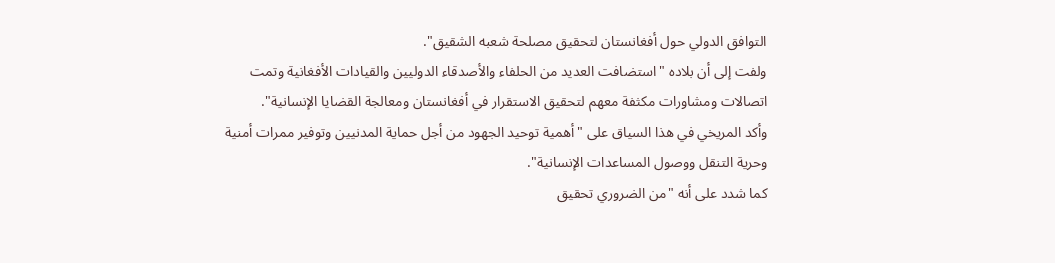التوافق الدولي حول أفغانستان لتحقيق مصلحة شعبه الشقيق".
ولفت إلى أن بلاده "استضافت العديد من الحلفاء والأصدقاء الدوليين والقيادات الأفغانية وتمت اتصالات ومشاورات مكثفة معهم لتحقيق الاستقرار في أفغانستان ومعالجة القضايا الإنسانية".
وأكد المريخي في هذا السياق على "أهمية توحيد الجهود من أجل حماية المدنيين وتوفير ممرات أمنية وحرية التنقل ووصول المساعدات الإنسانية".
كما شدد على أنه "من الضروري تحقيق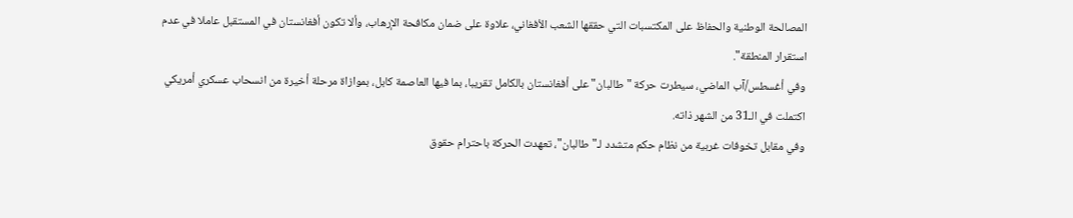المصالحة الوطنية والحفاظ على المكتسبات التي حققها الشعب الأفغاني، علاوة على ضمان مكافحة الإرهاب، وألا تكون أفغانستان في المستقبل عاملا في عدم استقرار المنطقة".
وفي أغسطس/آب الماضي، سيطرت حركة "طالبان" على أفغانستان بالكامل تقريبا، بما فيها العاصمة كابل، بموازاة مرحلة أخيرة من انسحاب عسكري أمريكي اكتملت في الـ31 من الشهر ذاته.
وفي مقابل تخوفات غربية من نظام حكم متشدد لـ"طالبان"، تعهدت الحركة باحترام حقوق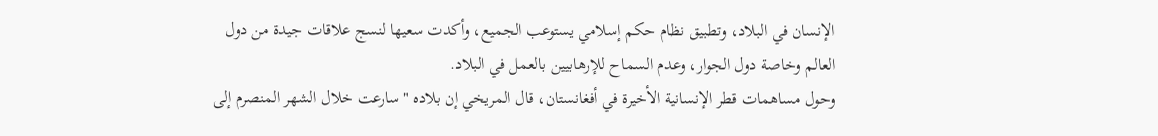الإنسان في البلاد، وتطبيق نظام حكم إسلامي يستوعب الجميع، وأكدت سعيها لنسج علاقات جيدة من دول العالم وخاصة دول الجوار، وعدم السماح للإرهابيين بالعمل في البلاد.
وحول مساهمات قطر الإنسانية الأخيرة في أفغانستان، قال المريخي إن بلاده "سارعت خلال الشهر المنصرم إلى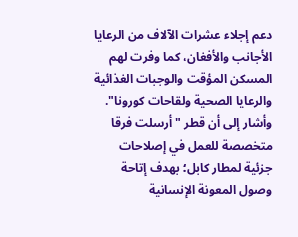دعم إجلاء عشرات الآلاف من الرعايا الأجانب والأفغان، كما وفرت لهم المسكن المؤقت والوجبات الغذائية والرعايا الصحية ولقاحات كورونا".
وأشار إلى أن قطر "أرسلت فرقا متخصصة للعمل في إصلاحات جزئية لمطار كابل؛ بهدف إتاحة وصول المعونة الإنسانية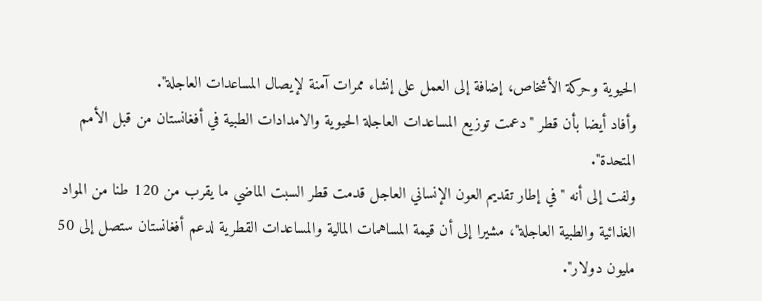الحيوية وحركة الأشخاص، إضافة إلى العمل على إنشاء ممرات آمنة لإيصال المساعدات العاجلة".
وأفاد أيضا بأن قطر "دعمت توزيع المساعدات العاجلة الحيوية والامدادات الطبية في أفغانستان من قبل الأمم المتحدة".
ولفت إلى أنه "في إطار تقديم العون الإنساني العاجل قدمت قطر السبت الماضي ما يقرب من 120 طنا من المواد الغذائية والطبية العاجلة"، مشيرا إلى أن قيمة المساهمات المالية والمساعدات القطرية لدعم أفغانستان ستصل إلى 50 مليون دولار".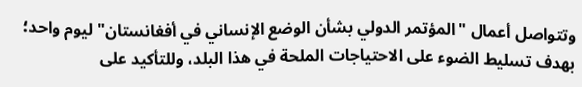وتتواصل أعمال "المؤتمر الدولي بشأن الوضع الإنساني في أفغانستان" ليوم واحد؛ بهدف تسليط الضوء على الاحتياجات الملحة في هذا البلد، وللتأكيد على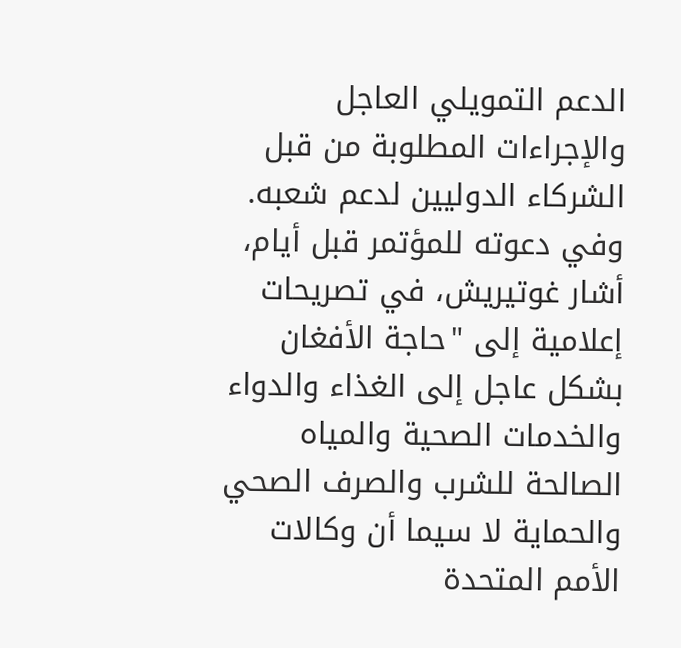الدعم التمويلي العاجل والإجراءات المطلوبة من قبل الشركاء الدوليين لدعم شعبه.
وفي دعوته للمؤتمر قبل أيام، أشار غوتيريش، في تصريحات إعلامية إلى "حاجة الأفغان بشكل عاجل إلى الغذاء والدواء والخدمات الصحية والمياه الصالحة للشرب والصرف الصحي والحماية لا سيما أن وكالات الأمم المتحدة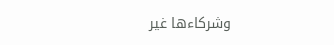وشركاءها غير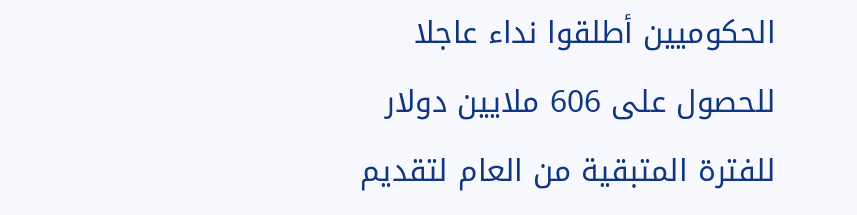الحكوميين أطلقوا نداء عاجلا للحصول على 606 ملايين دولار للفترة المتبقية من العام لتقديم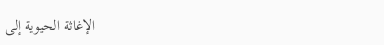الإغاثة الحيوية إلى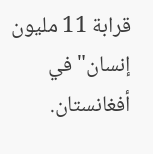قرابة 11 مليون إنسان" في أفغانستان.